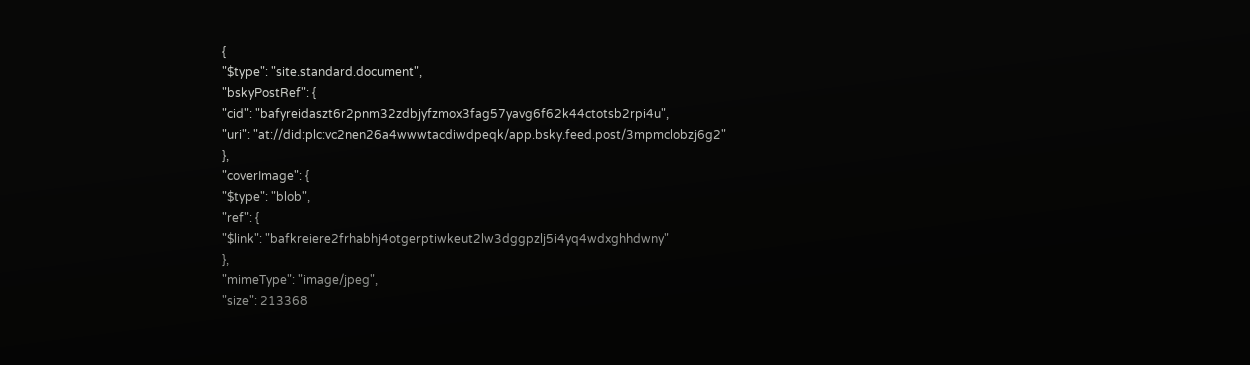{
"$type": "site.standard.document",
"bskyPostRef": {
"cid": "bafyreidaszt6r2pnm32zdbjyfzmox3fag57yavg6f62k44ctotsb2rpi4u",
"uri": "at://did:plc:vc2nen26a4wwwtacdiwdpeqk/app.bsky.feed.post/3mpmclobzj6g2"
},
"coverImage": {
"$type": "blob",
"ref": {
"$link": "bafkreiere2frhabhj4otgerptiwkeut2lw3dggpzlj5i4yq4wdxghhdwny"
},
"mimeType": "image/jpeg",
"size": 213368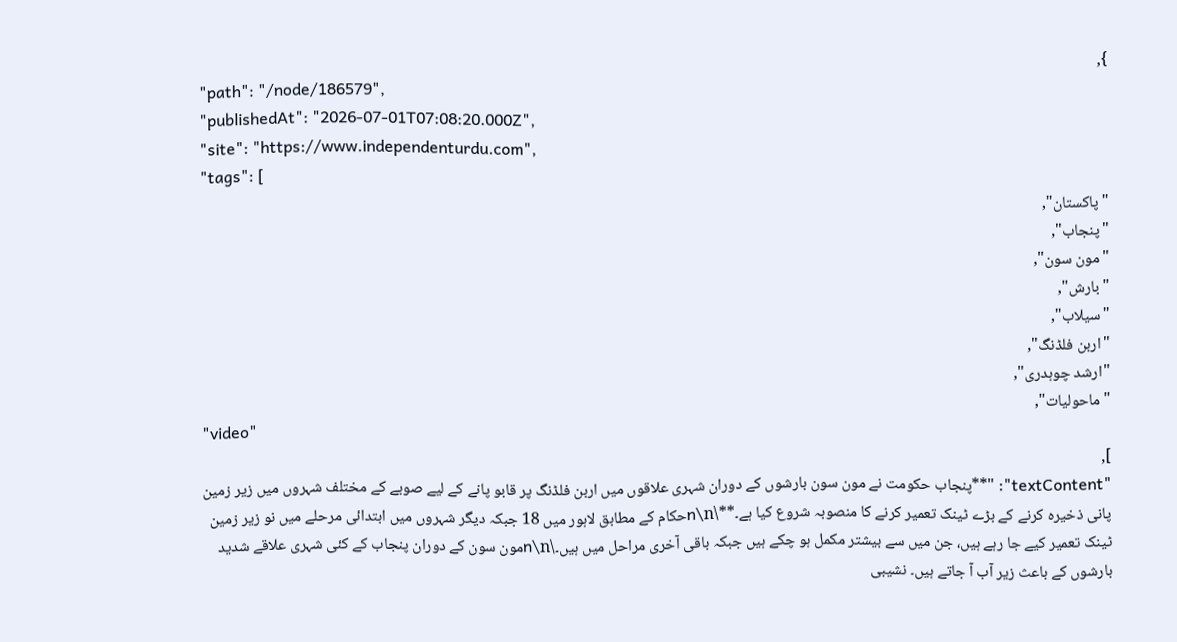},
"path": "/node/186579",
"publishedAt": "2026-07-01T07:08:20.000Z",
"site": "https://www.independenturdu.com",
"tags": [
"پاکستان",
"پنجاب",
"مون سون",
"بارش",
"سیلاب",
"اربن فلڈنگ",
"ارشد چوہدری",
"ماحولیات",
"video"
],
"textContent": "**پنجاب حکومت نے مون سون بارشوں کے دوران شہری علاقوں میں اربن فلڈنگ پر قابو پانے کے لیے صوبے کے مختلف شہروں میں زیر زمین پانی ذخیرہ کرنے کے بڑے ٹینک تعمیر کرنے کا منصوبہ شروع کیا ہے۔**\n\nحکام کے مطابق لاہور میں 18 جبکہ دیگر شہروں میں ابتدائی مرحلے میں نو زیر زمین ٹینک تعمیر کیے جا رہے ہیں، جن میں سے بیشتر مکمل ہو چکے ہیں جبکہ باقی آخری مراحل میں ہیں۔\n\nمون سون کے دوران پنجاب کے کئی شہری علاقے شدید بارشوں کے باعث زیر آب آ جاتے ہیں۔ نشیبی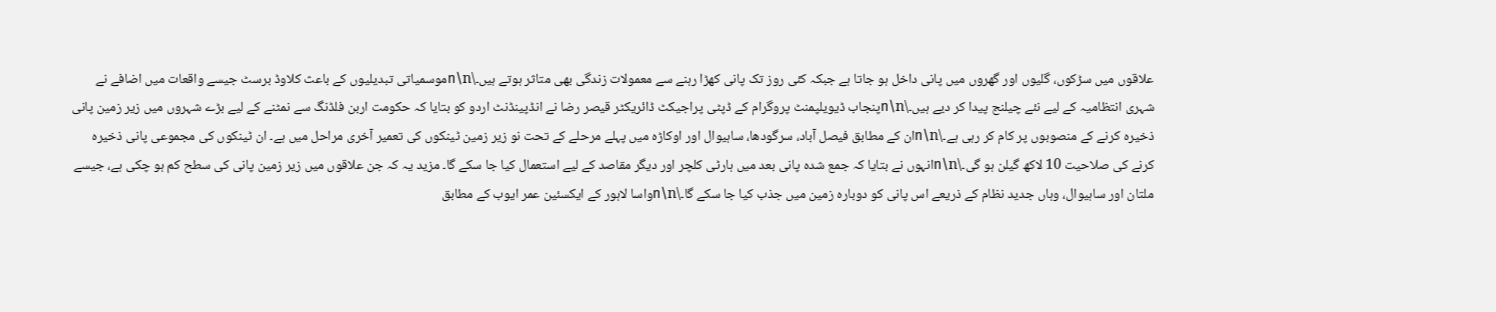علاقوں میں سڑکوں، گلیوں اور گھروں میں پانی داخل ہو جاتا ہے جبکہ کئی روز تک پانی کھڑا رہنے سے معمولات زندگی بھی متاثر ہوتے ہیں۔\n\nموسمیاتی تبدیلیوں کے باعث کلاوڈ برسٹ جیسے واقعات میں اضافے نے شہری انتظامیہ کے لیے نئے چیلنج پیدا کر دیے ہیں۔\n\nپنجاب ڈیویلپمنٹ پروگرام کے ڈپٹی پراجیکٹ ڈائریکٹر قیصر رضا نے انڈپینڈنٹ اردو کو بتایا کہ حکومت اربن فلڈنگ سے نمٹنے کے لیے بڑے شہروں میں زیر زمین پانی ذخیرہ کرنے کے منصوبوں پر کام کر رہی ہے۔\n\nان کے مطابق فیصل آباد، سرگودھا، ساہیوال اور اوکاڑہ میں پہلے مرحلے کے تحت نو زیر زمین ٹینکوں کی تعمیر آخری مراحل میں ہے۔ ان ٹینکوں کی مجموعی پانی ذخیرہ کرنے کی صلاحیت 10 لاکھ گیلن ہو گی۔\n\nانہوں نے بتایا کہ جمع شدہ پانی بعد میں ہارٹی کلچر اور دیگر مقاصد کے لیے استعمال کیا جا سکے گا۔ مزید یہ کہ جن علاقوں میں زیر زمین پانی کی سطح کم ہو چکی ہے، جیسے ملتان اور ساہیوال، وہاں جدید نظام کے ذریعے اس پانی کو دوبارہ زمین میں جذب کیا جا سکے گا۔\n\nواسا لاہور کے ایکسئین عمر ایوب کے مطابق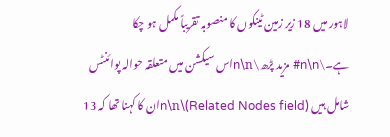لاہور میں 18 زیر زمین ٹینکوں کا منصوبہ تقریباً مکمل ہو چکا ہے۔\n\n# مزید پڑھ\n\nاس سیکشن میں متعلقہ حوالہ پوائنٹس شامل ہیں (Related Nodes field)\n\nان کا کہنا تھا کہ 13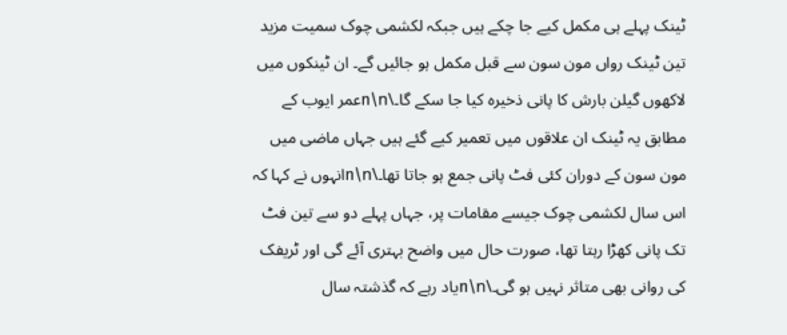ٹینک پہلے ہی مکمل کیے جا چکے ہیں جبکہ لکشمی چوک سمیت مزید تین ٹینک رواں مون سون سے قبل مکمل ہو جائیں گے۔ ان ٹینکوں میں لاکھوں گیلن بارش کا پانی ذخیرہ کیا جا سکے گا۔\n\nعمر ایوب کے مطابق یہ ٹینک ان علاقوں میں تعمیر کیے گئے ہیں جہاں ماضی میں مون سون کے دوران کئی فٹ پانی جمع ہو جاتا تھا۔\n\nانہوں نے کہا کہ اس سال لکشمی چوک جیسے مقامات پر، جہاں پہلے دو سے تین فٹ تک پانی کھڑا رہتا تھا، صورت حال میں واضح بہتری آئے گی اور ٹریفک کی روانی بھی متاثر نہیں ہو گی۔\n\nیاد رہے کہ گذشتہ سال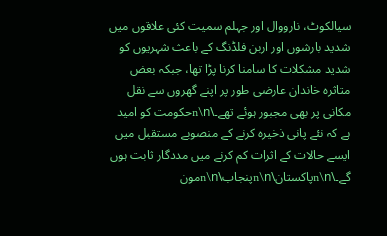سیالکوٹ، نارووال اور جہلم سمیت کئی علاقوں میں شدید بارشوں اور اربن فلڈنگ کے باعث شہریوں کو شدید مشکلات کا سامنا کرنا پڑا تھا، جبکہ بعض متاثرہ خاندان عارضی طور پر اپنے گھروں سے نقل مکانی پر بھی مجبور ہوئے تھے۔\n\nحکومت کو امید ہے کہ نئے پانی ذخیرہ کرنے کے منصوبے مستقبل میں ایسے حالات کے اثرات کم کرنے میں مددگار ثابت ہوں گے۔\n\nپاکستان\n\nپنجاب\n\nمون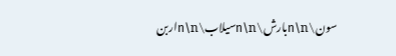سون\n\nبارش\n\nسیلاب\n\nاربن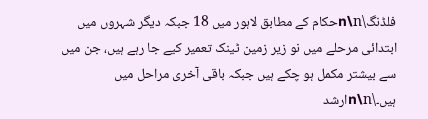فلڈنگ\n\nحکام کے مطابق لاہور میں 18 جبکہ دیگر شہروں میں ابتدائی مرحلے میں نو زیر زمین ٹینک تعمیر کیے جا رہے ہیں، جن میں سے بیشتر مکمل ہو چکے ہیں جبکہ باقی آخری مراحل میں ہیں۔\n\nارشد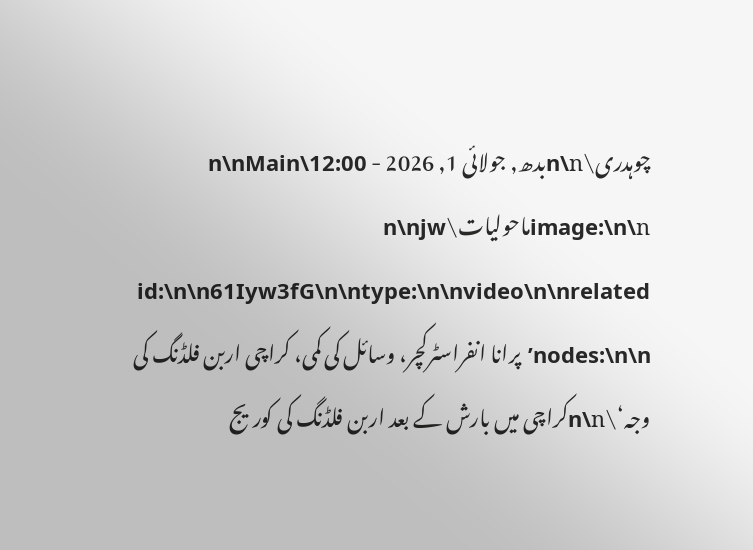چوہدری\n\nبدھ, جولائی 1, 2026 - 12:00\n\nMain image:\n\nماحولیات\n\njw id:\n\n61Iyw3fG\n\ntype:\n\nvideo\n\nrelated nodes:\n\n’پرانا انفراسٹرکچر، وسائل کی کمی، کراچی اربن فلڈنگ کی وجہ‘\n\nکراچی میں بارش کے بعد اربن فلڈنگ کی کوریج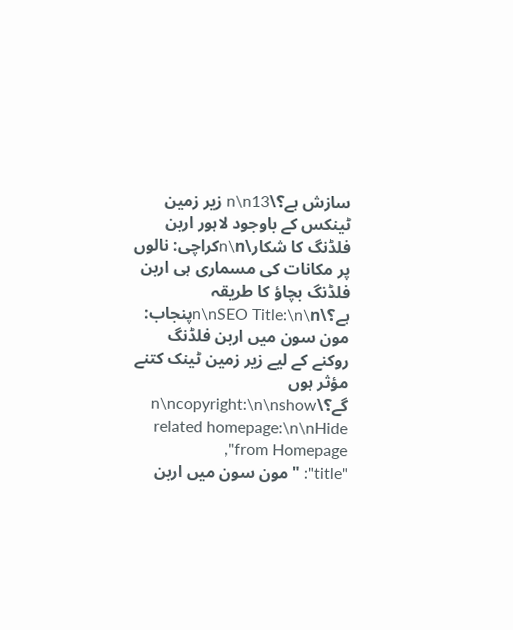سازش ہے؟\n\n13 زیر زمین ٹینکس کے باوجود لاہور اربن فلڈنگ کا شکار\n\nکراچی: نالوں پر مکانات کی مسماری ہی اربن فلڈنگ بچاؤ کا طریقہ ہے؟\n\nSEO Title:\n\nپنجاب: مون سون میں اربن فلڈنگ روکنے کے لیے زیر زمین ٹینک کتنے مؤثر ہوں گے؟\n\ncopyright:\n\nshow related homepage:\n\nHide from Homepage",
"title": "مون سون میں اربن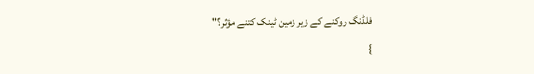فلڈنگ روکنے کے زیر زمین ٹینک کتنے مؤثر؟"
}